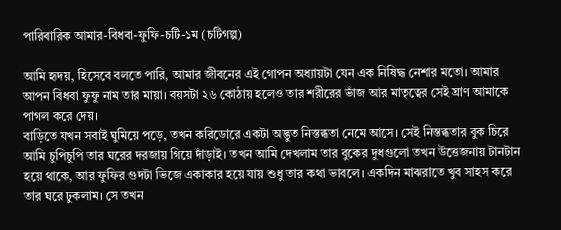পারিবারিক আমার-বিধবা-ফুফি-চটি-১ম (চটিগল্প)

আমি হৃদয়, হিসেবে বলতে পারি, আমার জীবনের এই গোপন অধ্যায়টা যেন এক নিষিদ্ধ নেশার মতো। আমার আপন বিধবা ফুফু নাম তার মায়া। বয়সটা ২৬ কোঠায় হলেও তার শরীরের ভাঁজ আর মাতৃত্বের সেই ঘ্রাণ আমাকে পাগল করে দেয়।
বাড়িতে যখন সবাই ঘুমিয়ে পড়ে, তখন করিডোরে একটা অদ্ভুত নিস্তব্ধতা নেমে আসে। সেই নিস্তব্ধতার বুক চিরে আমি চুপিচুপি তার ঘরের দরজায় গিয়ে দাঁড়াই। তখন আমি দেখলাম তার বুকের দুধগুলো তখন উত্তেজনায় টানটান হয়ে থাকে, আর ফুফির গুদটা ভিজে একাকার হয়ে যায় শুধু তার কথা ভাবলে। একদিন মাঝরাতে খুব সাহস করে তার ঘরে ঢুকলাম। সে তখন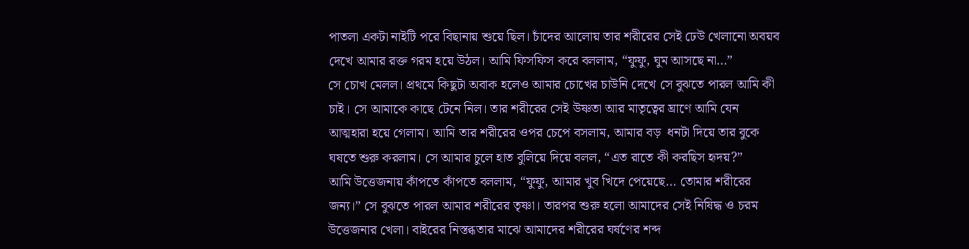পাতলা একটা নাইটি পরে বিছানায় শুয়ে ছিল। চাঁদের আলোয় তার শরীরের সেই ঢেউ খেলানো অবয়ব দেখে আমার রক্ত গরম হয়ে উঠল। আমি ফিসফিস করে বললাম, “ফুফু, ঘুম আসছে না…”
সে চোখ মেলল। প্রথমে কিছুটা অবাক হলেও আমার চোখের চাউনি দেখে সে বুঝতে পারল আমি কী চাই। সে আমাকে কাছে টেনে নিল। তার শরীরের সেই উষ্ণতা আর মাতৃত্বের ঘ্রাণে আমি যেন আত্মহারা হয়ে গেলাম। আমি তার শরীরের ওপর চেপে বসলাম, আমার বড়  ধনটা দিয়ে তার বুকে ঘষতে শুরু করলাম। সে আমার চুলে হাত বুলিয়ে দিয়ে বলল, “এত রাতে কী করছিস হৃদয়?”
আমি উত্তেজনায় কাঁপতে কাঁপতে বললাম, “ফুফু, আমার খুব খিদে পেয়েছে… তোমার শরীরের জন্য।” সে বুঝতে পারল আমার শরীরের তৃষ্ণা। তারপর শুরু হলো আমাদের সেই নিষিদ্ধ ও চরম উত্তেজনার খেলা। বাইরের নিস্তব্ধতার মাঝে আমাদের শরীরের ঘর্ষণের শব্দ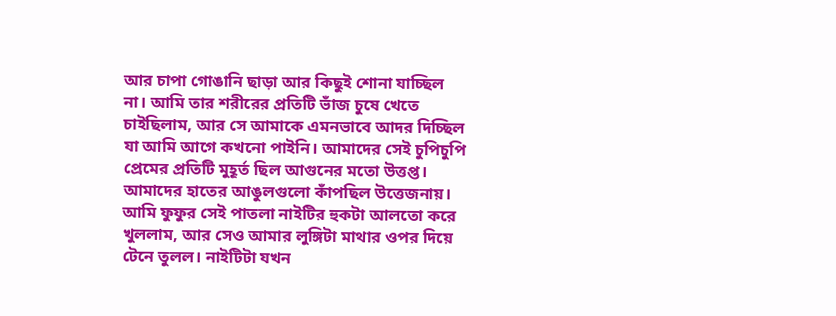আর চাপা গোঙানি ছাড়া আর কিছুই শোনা যাচ্ছিল না। আমি তার শরীরের প্রতিটি ভাঁজ চুষে খেতে চাইছিলাম, আর সে আমাকে এমনভাবে আদর দিচ্ছিল যা আমি আগে কখনো পাইনি। আমাদের সেই চুপিচুপি প্রেমের প্রতিটি মুহূর্ত ছিল আগুনের মতো উত্তপ্ত।
আমাদের হাতের আঙুলগুলো কাঁপছিল উত্তেজনায়। আমি ফুফুর সেই পাতলা নাইটির হুকটা আলতো করে খুললাম, আর সেও আমার লুঙ্গিটা মাথার ওপর দিয়ে টেনে তুলল। নাইটিটা যখন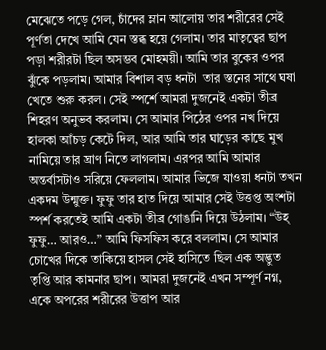মেঝেতে পড়ে গেল, চাঁদের ম্লান আলোয় তার শরীরের সেই পূর্ণতা দেখে আমি যেন স্তব্ধ হয়ে গেলাম। তার মাতৃত্বের ছাপ পড়া শরীরটা ছিল অসম্ভব মোহময়ী। আমি তার বুকের ওপর ঝুঁকে পড়লাম। আমার বিশাল বড় ধনটা  তার স্তনের সাথে ঘষা খেতে শুরু করল। সেই স্পর্শে আমরা দুজনেই একটা তীব্র শিহরণ অনুভব করলাম। সে আমার পিঠের ওপর নখ দিয়ে হালকা আঁচড় কেটে দিল, আর আমি তার ঘাড়ের কাছে মুখ নামিয়ে তার ঘ্রাণ নিতে লাগলাম। এরপর আমি আমার অন্তর্বাসটাও সরিয়ে ফেললাম। আমার ভিজে যাওয়া ধনটা তখন একদম উন্মুক্ত। ফুফু তার হাত দিয়ে আমার সেই উত্তপ্ত অংশটা স্পর্শ করতেই আমি একটা তীব্র গোঙানি দিয়ে উঠলাম। “উহ্ ফুফু… আরও…” আমি ফিসফিস করে বললাম। সে আমার চোখের দিকে তাকিয়ে হাসল সেই হাসিতে ছিল এক অদ্ভুত তৃপ্তি আর কামনার ছাপ। আমরা দুজনেই এখন সম্পূর্ণ নগ্ন, একে অপরের শরীরের উত্তাপ আর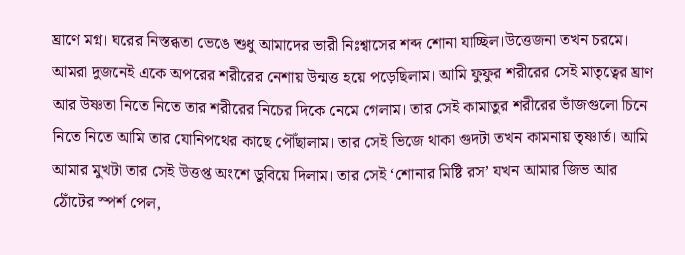ঘ্রাণে মগ্ন। ঘরের নিস্তব্ধতা ভেঙে শুধু আমাদের ভারী নিঃশ্বাসের শব্দ শোনা যাচ্ছিল।উত্তেজনা তখন চরমে। আমরা দুজনেই একে অপরের শরীরের নেশায় উন্মত্ত হয়ে পড়েছিলাম। আমি ফুফুর শরীরের সেই মাতৃত্বের ঘ্রাণ আর উষ্ণতা নিতে নিতে তার শরীরের নিচের দিকে নেমে গেলাম। তার সেই কামাতুর শরীরের ভাঁজগুলো চিনে নিতে নিতে আমি তার যোনিপথের কাছে পৌঁছালাম। তার সেই ভিজে থাকা গুদটা তখন কামনায় তৃষ্ণার্ত। আমি আমার মুখটা তার সেই উত্তপ্ত অংশে ডুবিয়ে দিলাম। তার সেই ‘শোনার মিষ্টি রস’ যখন আমার জিভ আর ঠোঁটের স্পর্শ পেল,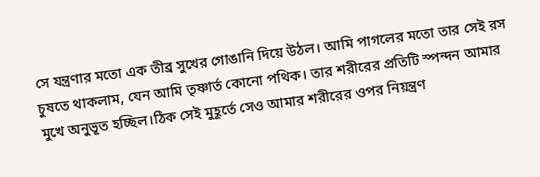সে যন্ত্রণার মতো এক তীব্র সুখের গোঙানি দিয়ে উঠল। আমি পাগলের মতো তার সেই রস চুষতে থাকলাম, যেন আমি তৃষ্ণার্ত কোনো পথিক। তার শরীরের প্রতিটি স্পন্দন আমার মুখে অনুভূত হচ্ছিল।ঠিক সেই মুহূর্তে সেও আমার শরীরের ওপর নিয়ন্ত্রণ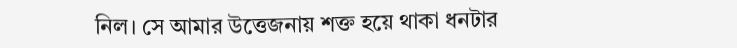নিল। সে আমার উত্তেজনায় শক্ত হয়ে থাকা ধনটার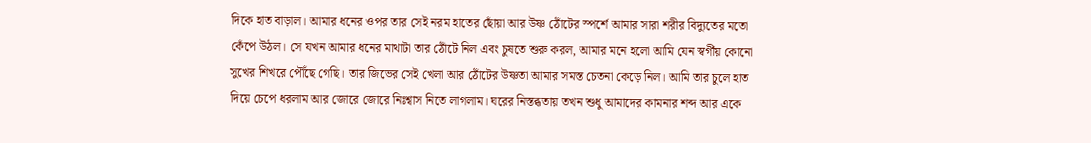দিকে হাত বাড়াল। আমার ধনের ওপর তার সেই নরম হাতের ছোঁয়া আর উষ্ণ ঠোঁটের স্পর্শে আমার সারা শরীর বিদ্যুতের মতো কেঁপে উঠল। সে যখন আমার ধনের মাথাটা তার ঠোঁটে নিল এবং চুষতে শুরু করল, আমার মনে হলো আমি যেন স্বর্গীয় কোনো সুখের শিখরে পৌঁছে গেছি। তার জিভের সেই খেলা আর ঠোঁটের উষ্ণতা আমার সমস্ত চেতনা কেড়ে নিল। আমি তার চুলে হাত দিয়ে চেপে ধরলাম আর জোরে জোরে নিঃশ্বাস নিতে লাগলাম। ঘরের নিস্তব্ধতায় তখন শুধু আমাদের কামনার শব্দ আর একে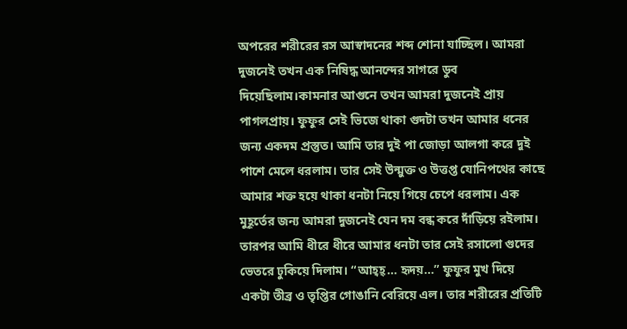অপরের শরীরের রস আস্বাদনের শব্দ শোনা যাচ্ছিল। আমরা দুজনেই তখন এক নিষিদ্ধ আনন্দের সাগরে ডুব দিয়েছিলাম।কামনার আগুনে তখন আমরা দুজনেই প্রায় পাগলপ্রায়। ফুফুর সেই ভিজে থাকা গুদটা তখন আমার ধনের জন্য একদম প্রস্তুত। আমি তার দুই পা জোড়া আলগা করে দুই পাশে মেলে ধরলাম। তার সেই উন্মুক্ত ও উত্তপ্ত যোনিপথের কাছে আমার শক্ত হয়ে থাকা ধনটা নিয়ে গিয়ে চেপে ধরলাম। এক মুহূর্তের জন্য আমরা দুজনেই যেন দম বন্ধ করে দাঁড়িয়ে রইলাম। তারপর আমি ধীরে ধীরে আমার ধনটা তার সেই রসালো গুদের ভেতরে ঢুকিয়ে দিলাম। “আহ্হ্… হৃদয়…” ফুফুর মুখ দিয়ে একটা তীব্র ও তৃপ্তির গোঙানি বেরিয়ে এল। তার শরীরের প্রতিটি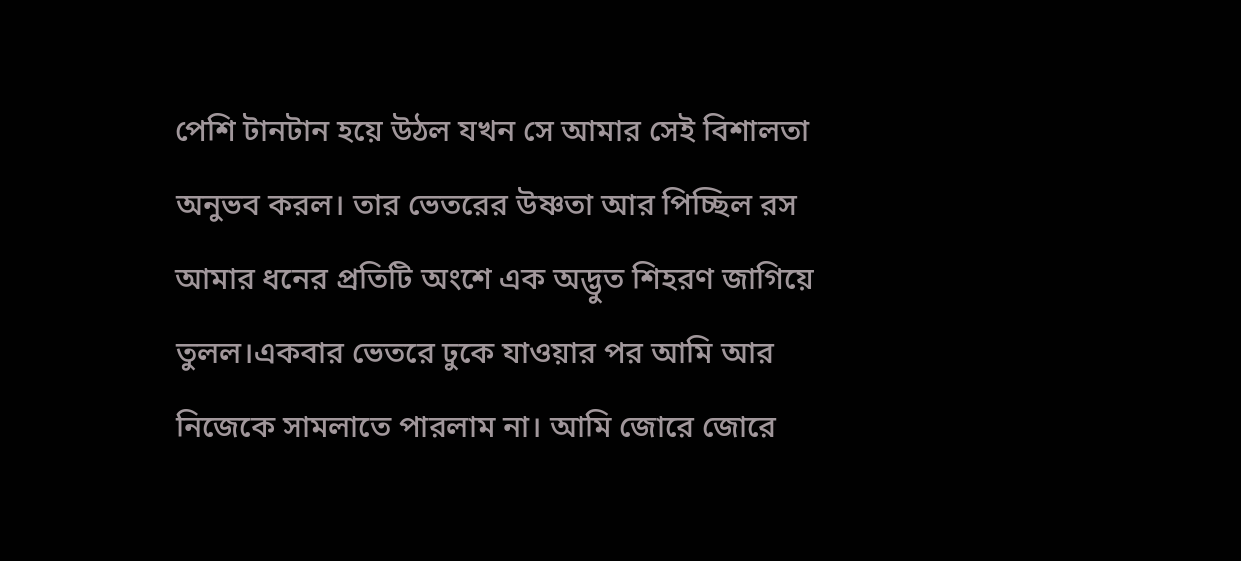পেশি টানটান হয়ে উঠল যখন সে আমার সেই বিশালতা অনুভব করল। তার ভেতরের উষ্ণতা আর পিচ্ছিল রস আমার ধনের প্রতিটি অংশে এক অদ্ভুত শিহরণ জাগিয়ে তুলল।একবার ভেতরে ঢুকে যাওয়ার পর আমি আর নিজেকে সামলাতে পারলাম না। আমি জোরে জোরে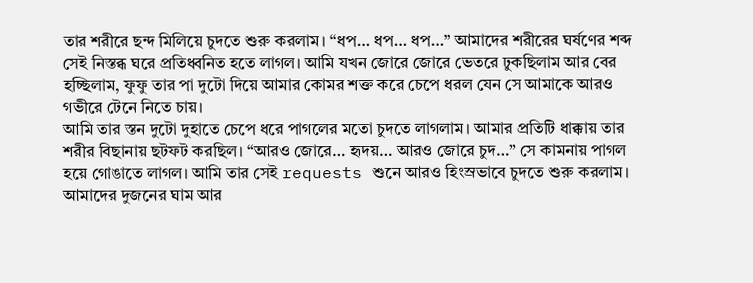তার শরীরে ছন্দ মিলিয়ে চুদতে শুরু করলাম। “ধপ… ধপ… ধপ…” আমাদের শরীরের ঘর্ষণের শব্দ সেই নিস্তব্ধ ঘরে প্রতিধ্বনিত হতে লাগল। আমি যখন জোরে জোরে ভেতরে ঢুকছিলাম আর বের হচ্ছিলাম, ফুফু তার পা দুটো দিয়ে আমার কোমর শক্ত করে চেপে ধরল যেন সে আমাকে আরও গভীরে টেনে নিতে চায়।
আমি তার স্তন দুটো দুহাতে চেপে ধরে পাগলের মতো চুদতে লাগলাম। আমার প্রতিটি ধাক্কায় তার শরীর বিছানায় ছটফট করছিল। “আরও জোরে… হৃদয়… আরও জোরে চুদ…” সে কামনায় পাগল হয়ে গোঙাতে লাগল। আমি তার সেই requests শুনে আরও হিংস্রভাবে চুদতে শুরু করলাম। আমাদের দুজনের ঘাম আর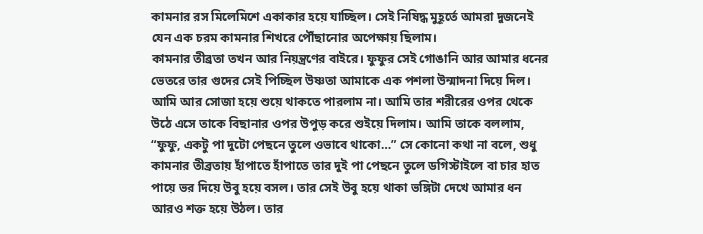কামনার রস মিলেমিশে একাকার হয়ে যাচ্ছিল। সেই নিষিদ্ধ মুহূর্তে আমরা দুজনেই যেন এক চরম কামনার শিখরে পৌঁছানোর অপেক্ষায় ছিলাম।
কামনার তীব্রতা তখন আর নিয়ন্ত্রণের বাইরে। ফুফুর সেই গোঙানি আর আমার ধনের ভেতরে তার গুদের সেই পিচ্ছিল উষ্ণতা আমাকে এক পশলা উন্মাদনা দিয়ে দিল। আমি আর সোজা হয়ে শুয়ে থাকতে পারলাম না। আমি তার শরীরের ওপর থেকে উঠে এসে তাকে বিছানার ওপর উপুড় করে শুইয়ে দিলাম। আমি তাকে বললাম, “ফুফু, একটু পা দুটো পেছনে তুলে ওভাবে থাকো…” সে কোনো কথা না বলে, শুধু কামনার তীব্রতায় হাঁপাতে হাঁপাতে তার দুই পা পেছনে তুলে ডগিস্টাইলে বা চার হাত পায়ে ভর দিয়ে উবু হয়ে বসল। তার সেই উবু হয়ে থাকা ভঙ্গিটা দেখে আমার ধন আরও শক্ত হয়ে উঠল। তার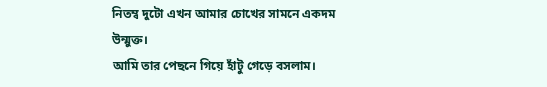নিতম্ব দুটো এখন আমার চোখের সামনে একদম উন্মুক্ত।
আমি তার পেছনে গিয়ে হাঁটু গেড়ে বসলাম।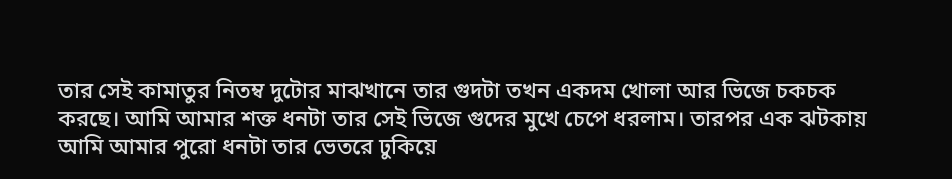তার সেই কামাতুর নিতম্ব দুটোর মাঝখানে তার গুদটা তখন একদম খোলা আর ভিজে চকচক করছে। আমি আমার শক্ত ধনটা তার সেই ভিজে গুদের মুখে চেপে ধরলাম। তারপর এক ঝটকায় আমি আমার পুরো ধনটা তার ভেতরে ঢুকিয়ে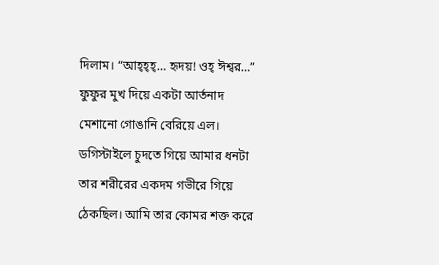দিলাম। “আহ্হ্হ্… হৃদয়! ওহ্ ঈশ্বর…” ফুফুর মুখ দিয়ে একটা আর্তনাদ মেশানো গোঙানি বেরিয়ে এল। ডগিস্টাইলে চুদতে গিয়ে আমার ধনটা তার শরীরের একদম গভীরে গিয়ে ঠেকছিল। আমি তার কোমর শক্ত করে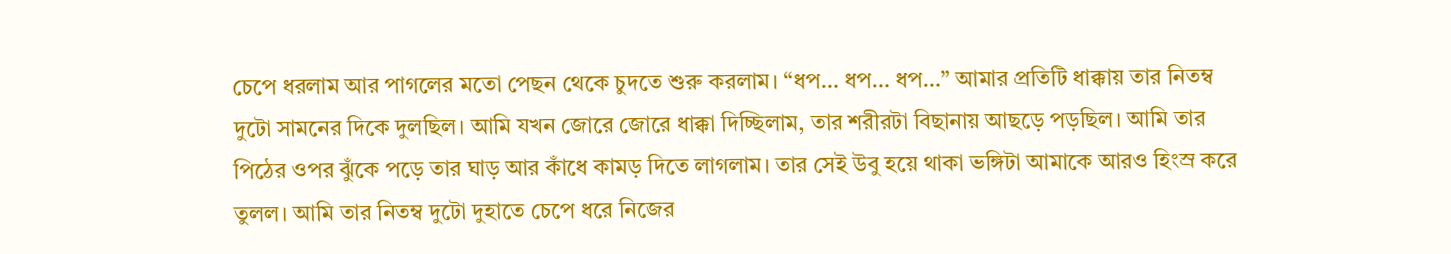চেপে ধরলাম আর পাগলের মতো পেছন থেকে চুদতে শুরু করলাম। “ধপ… ধপ… ধপ…” আমার প্রতিটি ধাক্কায় তার নিতম্ব দুটো সামনের দিকে দুলছিল। আমি যখন জোরে জোরে ধাক্কা দিচ্ছিলাম, তার শরীরটা বিছানায় আছড়ে পড়ছিল। আমি তার পিঠের ওপর ঝুঁকে পড়ে তার ঘাড় আর কাঁধে কামড় দিতে লাগলাম। তার সেই উবু হয়ে থাকা ভঙ্গিটা আমাকে আরও হিংস্র করে তুলল। আমি তার নিতম্ব দুটো দুহাতে চেপে ধরে নিজের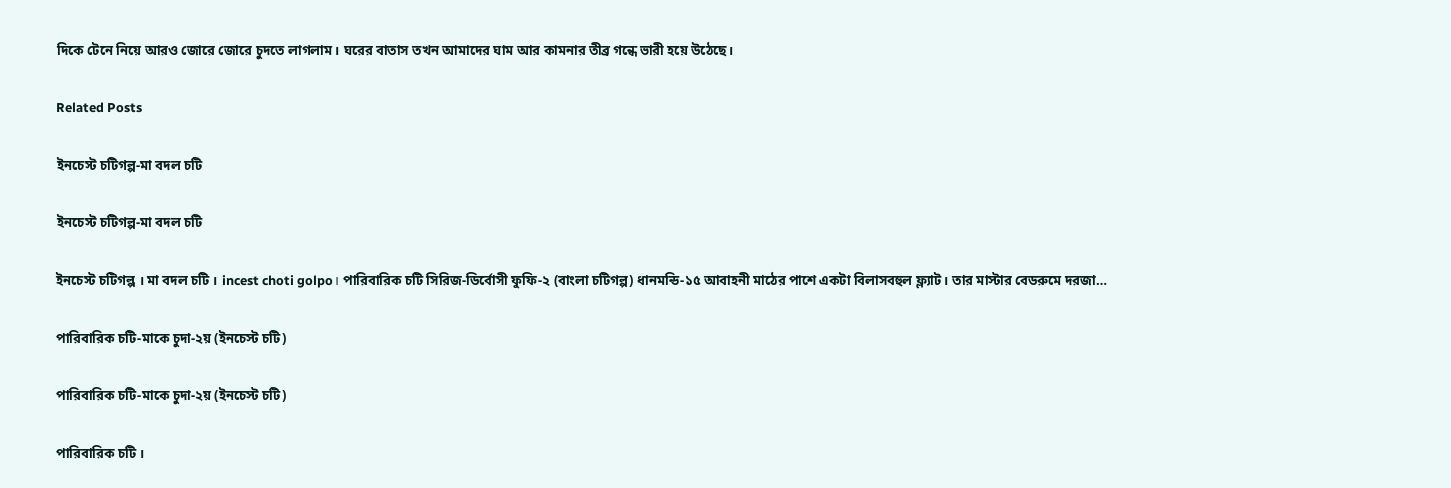দিকে টেনে নিয়ে আরও জোরে জোরে চুদতে লাগলাম। ঘরের বাতাস তখন আমাদের ঘাম আর কামনার তীব্র গন্ধে ভারী হয়ে উঠেছে।

Related Posts

ইনচেস্ট চটিগল্প-মা বদল চটি

ইনচেস্ট চটিগল্প-মা বদল চটি

ইনচেস্ট চটিগল্প । মা বদল চটি । incest choti golpo। পারিবারিক চটি সিরিজ-ডির্বোসী ফুফি-২ (বাংলা চটিগল্প) ধানমন্ডি-১৫ আবাহনী মাঠের পাশে একটা বিলাসবহুল ফ্ল্যাট। তার মাস্টার বেডরুমে দরজা…

পারিবারিক চটি-মাকে চুদা-২য় (ইনচেস্ট চটি)

পারিবারিক চটি-মাকে চুদা-২য় (ইনচেস্ট চটি)

পারিবারিক চটি ।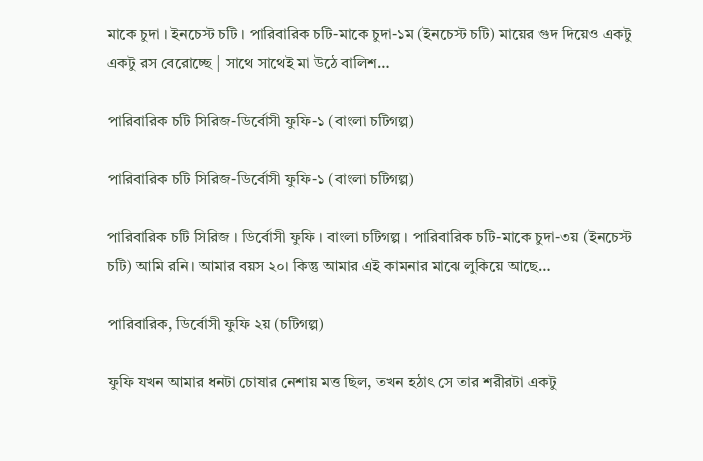মাকে চুদা । ইনচেস্ট চটি । পারিবারিক চটি-মাকে চুদা-১ম (ইনচেস্ট চটি) মায়ের গুদ দিয়েও একটু একটু রস বেরোচ্ছে | সাথে সাথেই মা উঠে বালিশ…

পারিবারিক চটি সিরিজ-ডির্বোসী ফুফি-১ (বাংলা চটিগল্প)

পারিবারিক চটি সিরিজ-ডির্বোসী ফুফি-১ (বাংলা চটিগল্প)

পারিবারিক চটি সিরিজ । ডির্বোসী ফুফি । বাংলা চটিগল্প । পারিবারিক চটি-মাকে চুদা-৩য় (ইনচেস্ট চটি) আমি রনি। আমার বয়স ২০। কিন্তু আমার এই কামনার মাঝে লুকিয়ে আছে…

পারিবারিক, ডির্বোসী ফুফি ২য় (চটিগল্প)

ফুফি যখন আমার ধনটা চোষার নেশায় মত্ত ছিল, তখন হঠাৎ সে তার শরীরটা একটু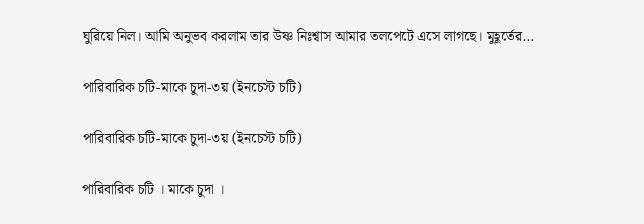ঘুরিয়ে নিল। আমি অনুভব করলাম তার উষ্ণ নিঃশ্বাস আমার তলপেটে এসে লাগছে। মুহূর্তের…

পারিবারিক চটি-মাকে চুদা-৩য় (ইনচেস্ট চটি)

পারিবারিক চটি-মাকে চুদা-৩য় (ইনচেস্ট চটি)

পারিবারিক চটি । মাকে চুদা ।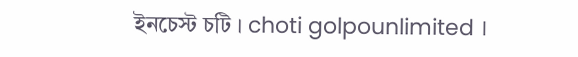ইনচেস্ট চটি । choti golpounlimited ।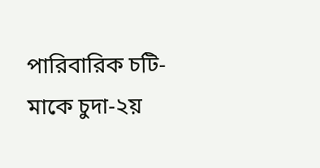পারিবারিক চটি-মাকে চুদা-২য়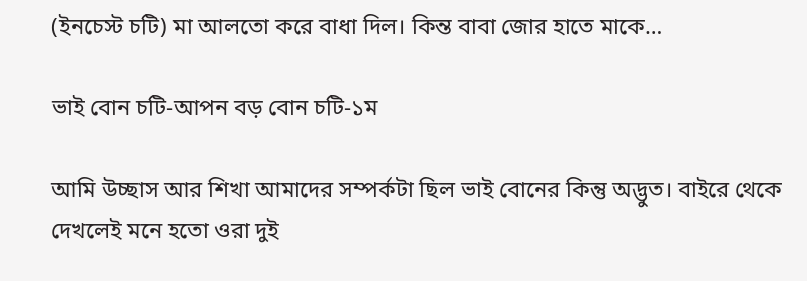(ইনচেস্ট চটি) মা আলতো করে বাধা দিল। কিন্ত বাবা জোর হাতে মাকে…

ভাই বোন চটি-আপন বড় বোন চটি-১ম

আমি উচ্ছাস আর শিখা আমাদের সম্পর্কটা ছিল ভাই বোনের কিন্তু অদ্ভুত। বাইরে থেকে দেখলেই মনে হতো ওরা দুই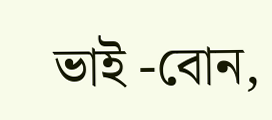ভাই -বোন,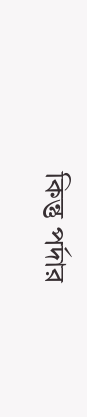কিন্তু পর্দার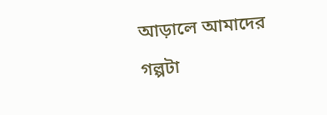আড়ালে আমাদের গল্পটা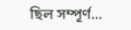ছিল সম্পূর্ণ…